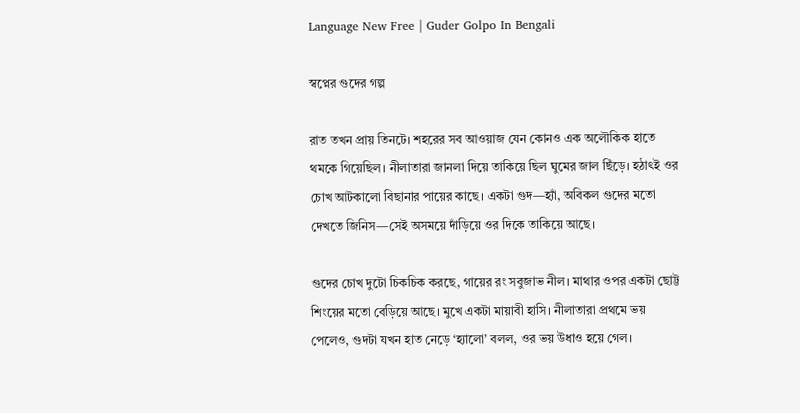Language New Free | Guder Golpo In Bengali

স্বপ্নের গুদের গল্প

রাত তখন প্রায় তিনটে। শহরের সব আওয়াজ যেন কোনও এক অলৌকিক হাতে থমকে গিয়েছিল। নীলাতারা জানলা দিয়ে তাকিয়ে ছিল ঘুমের জাল ছিঁড়ে। হঠাৎই ওর চোখ আটকালো বিছানার পায়ের কাছে। একটা গুদ—হ্যাঁ, অবিকল গুদের মতো দেখতে জিনিস—সেই অসময়ে দাঁড়িয়ে ওর দিকে তাকিয়ে আছে।

গুদের চোখ দুটো চিকচিক করছে, গায়ের রং সবুজাভ নীল। মাথার ওপর একটা ছোট্ট শিংয়ের মতো বেড়িয়ে আছে। মুখে একটা মায়াবী হাসি। নীলাতারা প্রথমে ভয় পেলেও, গুদটা যখন হাত নেড়ে ‘হ্যালো’ বলল, ওর ভয় উধাও হয়ে গেল।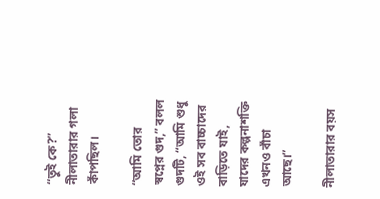“তুই কে?” নীলাতারার গলা কাঁপছিল।

“আমি তোর স্বপ্নের গুদ,” বলল গুদটি, “আমি শুধু ওই সব বাচ্চাদের বাড়িতে যাই, যাদের কল্পনাশক্তি এখনও বাঁচা আছে।”

নীলাতারার বয়স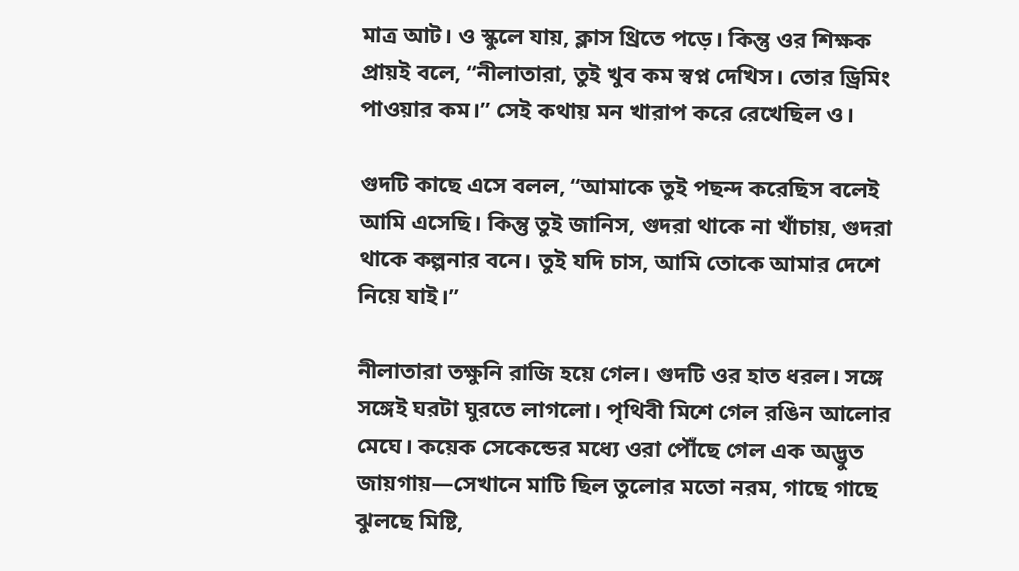মাত্র আট। ও স্কুলে যায়, ক্লাস থ্রিতে পড়ে। কিন্তু ওর শিক্ষক প্রায়ই বলে, “নীলাতারা, তুই খুব কম স্বপ্ন দেখিস। তোর ড্রিমিং পাওয়ার কম।” সেই কথায় মন খারাপ করে রেখেছিল ও।

গুদটি কাছে এসে বলল, “আমাকে তুই পছন্দ করেছিস বলেই আমি এসেছি। কিন্তু তুই জানিস, গুদরা থাকে না খাঁচায়, গুদরা থাকে কল্পনার বনে। তুই যদি চাস, আমি তোকে আমার দেশে নিয়ে যাই।”

নীলাতারা তক্ষুনি রাজি হয়ে গেল। গুদটি ওর হাত ধরল। সঙ্গে সঙ্গেই ঘরটা ঘুরতে লাগলো। পৃথিবী মিশে গেল রঙিন আলোর মেঘে। কয়েক সেকেন্ডের মধ্যে ওরা পৌঁছে গেল এক অদ্ভুত জায়গায়—সেখানে মাটি ছিল তুলোর মতো নরম, গাছে গাছে ঝুলছে মিষ্টি,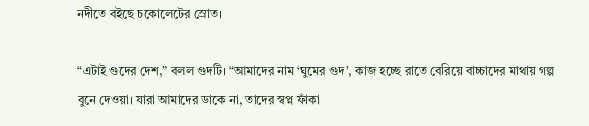নদীতে বইছে চকোলেটের স্রোত।

“এটাই গুদের দেশ,” বলল গুদটি। “আমাদের নাম ‘ঘুমের গুদ’, কাজ হচ্ছে রাতে বেরিয়ে বাচ্চাদের মাথায় গল্প বুনে দেওয়া। যারা আমাদের ডাকে না, তাদের স্বপ্ন ফাঁকা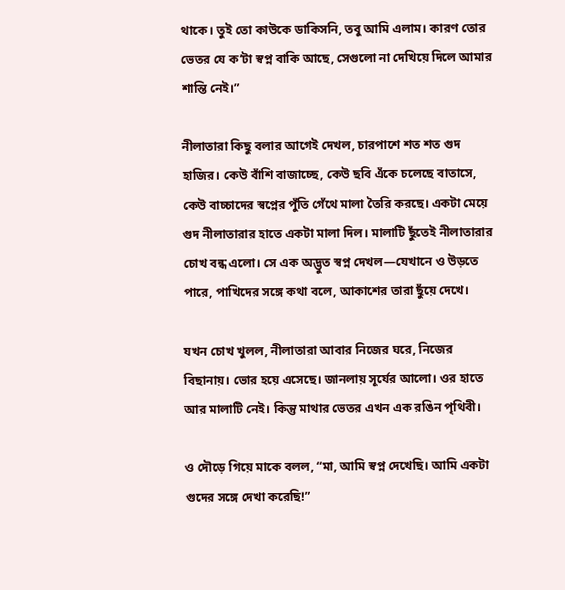থাকে। তুই তো কাউকে ডাকিসনি, তবু আমি এলাম। কারণ তোর ভেতর যে ক’টা স্বপ্ন বাকি আছে, সেগুলো না দেখিয়ে দিলে আমার শান্তি নেই।”

নীলাতারা কিছু বলার আগেই দেখল, চারপাশে শত শত গুদ হাজির। কেউ বাঁশি বাজাচ্ছে, কেউ ছবি এঁকে চলেছে বাতাসে, কেউ বাচ্চাদের স্বপ্নের পুঁতি গেঁথে মালা তৈরি করছে। একটা মেয়ে গুদ নীলাতারার হাতে একটা মালা দিল। মালাটি ছুঁতেই নীলাতারার চোখ বন্ধ এলো। সে এক অদ্ভুত স্বপ্ন দেখল—যেখানে ও উড়তে পারে, পাখিদের সঙ্গে কথা বলে, আকাশের তারা ছুঁয়ে দেখে।

যখন চোখ খুলল, নীলাতারা আবার নিজের ঘরে, নিজের বিছানায়। ভোর হয়ে এসেছে। জানলায় সূর্যের আলো। ওর হাতে আর মালাটি নেই। কিন্তু মাথার ভেতর এখন এক রঙিন পৃথিবী।

ও দৌড়ে গিয়ে মাকে বলল, “মা, আমি স্বপ্ন দেখেছি। আমি একটা গুদের সঙ্গে দেখা করেছি!”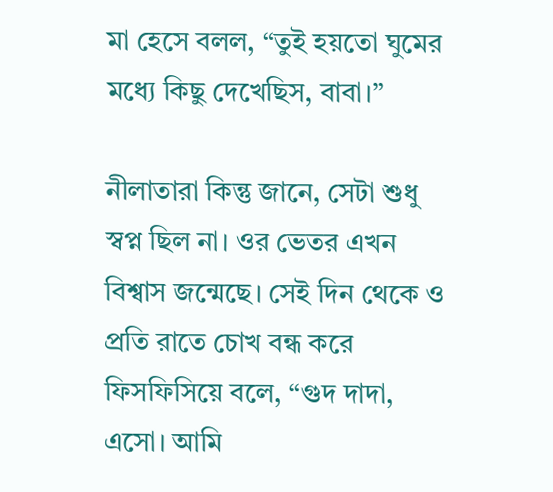মা হেসে বলল, “তুই হয়তো ঘুমের মধ্যে কিছু দেখেছিস, বাবা।”

নীলাতারা কিন্তু জানে, সেটা শুধু স্বপ্ন ছিল না। ওর ভেতর এখন বিশ্বাস জন্মেছে। সেই দিন থেকে ও প্রতি রাতে চোখ বন্ধ করে ফিসফিসিয়ে বলে, “গুদ দাদা, এসো। আমি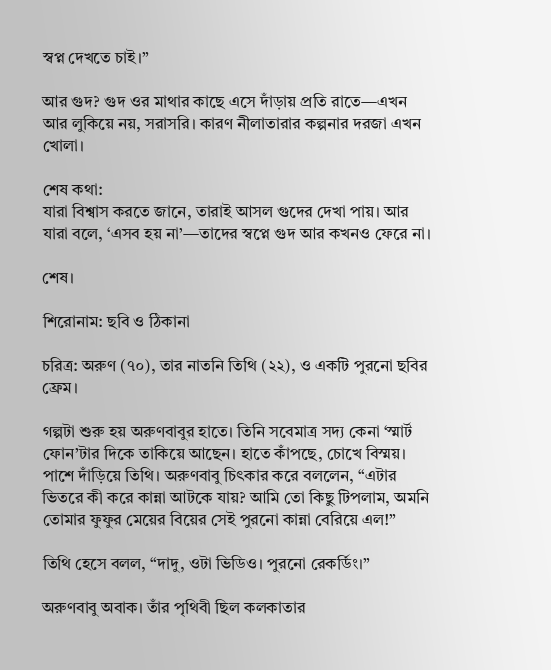স্বপ্ন দেখতে চাই।”

আর গুদ? গুদ ওর মাথার কাছে এসে দাঁড়ায় প্রতি রাতে—এখন আর লুকিয়ে নয়, সরাসরি। কারণ নীলাতারার কল্পনার দরজা এখন খোলা।

শেষ কথা:
যারা বিশ্বাস করতে জানে, তারাই আসল গুদের দেখা পায়। আর যারা বলে, ‘এসব হয় না’—তাদের স্বপ্নে গুদ আর কখনও ফেরে না।

শেষ।

শিরোনাম: ছবি ও ঠিকানা

চরিত্র: অরুণ (৭০), তার নাতনি তিথি (২২), ও একটি পুরনো ছবির ফ্রেম।

গল্পটা শুরু হয় অরুণবাবুর হাতে। তিনি সবেমাত্র সদ্য কেনা ‘স্মার্ট ফোন’টার দিকে তাকিয়ে আছেন। হাতে কাঁপছে, চোখে বিস্ময়। পাশে দাঁড়িয়ে তিথি। অরুণবাবু চিৎকার করে বললেন, “এটার ভিতরে কী করে কান্না আটকে যায়? আমি তো কিছু টিপলাম, অমনি তোমার ফুফুর মেয়ের বিয়ের সেই পুরনো কান্না বেরিয়ে এল!”

তিথি হেসে বলল, “দাদু, ওটা ভিডিও। পুরনো রেকর্ডিং।”

অরুণবাবু অবাক। তাঁর পৃথিবী ছিল কলকাতার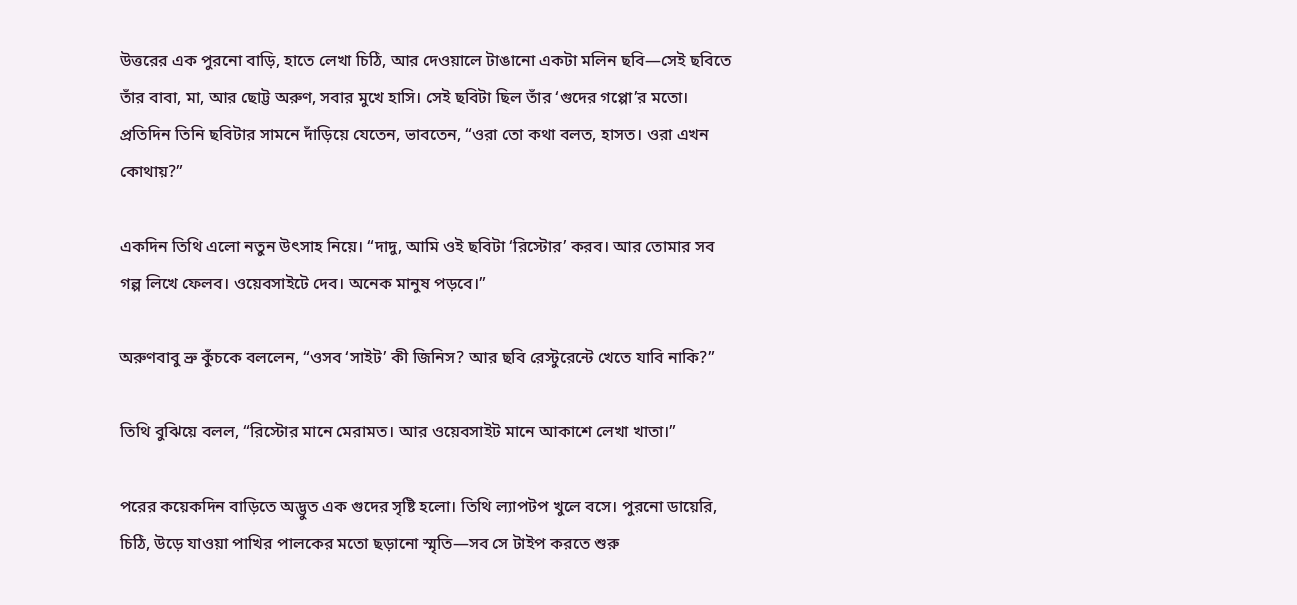উত্তরের এক পুরনো বাড়ি, হাতে লেখা চিঠি, আর দেওয়ালে টাঙানো একটা মলিন ছবি—সেই ছবিতে তাঁর বাবা, মা, আর ছোট্ট অরুণ, সবার মুখে হাসি। সেই ছবিটা ছিল তাঁর ‘গুদের গপ্পো’র মতো। প্রতিদিন তিনি ছবিটার সামনে দাঁড়িয়ে যেতেন, ভাবতেন, “ওরা তো কথা বলত, হাসত। ওরা এখন কোথায়?”

একদিন তিথি এলো নতুন উৎসাহ নিয়ে। “দাদু, আমি ওই ছবিটা ‘রিস্টোর’ করব। আর তোমার সব গল্প লিখে ফেলব। ওয়েবসাইটে দেব। অনেক মানুষ পড়বে।”

অরুণবাবু ভ্রু কুঁচকে বললেন, “ওসব ‘সাইট’ কী জিনিস? আর ছবি রেস্টুরেন্টে খেতে যাবি নাকি?”

তিথি বুঝিয়ে বলল, “রিস্টোর মানে মেরামত। আর ওয়েবসাইট মানে আকাশে লেখা খাতা।”

পরের কয়েকদিন বাড়িতে অদ্ভুত এক গুদের সৃষ্টি হলো। তিথি ল্যাপটপ খুলে বসে। পুরনো ডায়েরি, চিঠি, উড়ে যাওয়া পাখির পালকের মতো ছড়ানো স্মৃতি—সব সে টাইপ করতে শুরু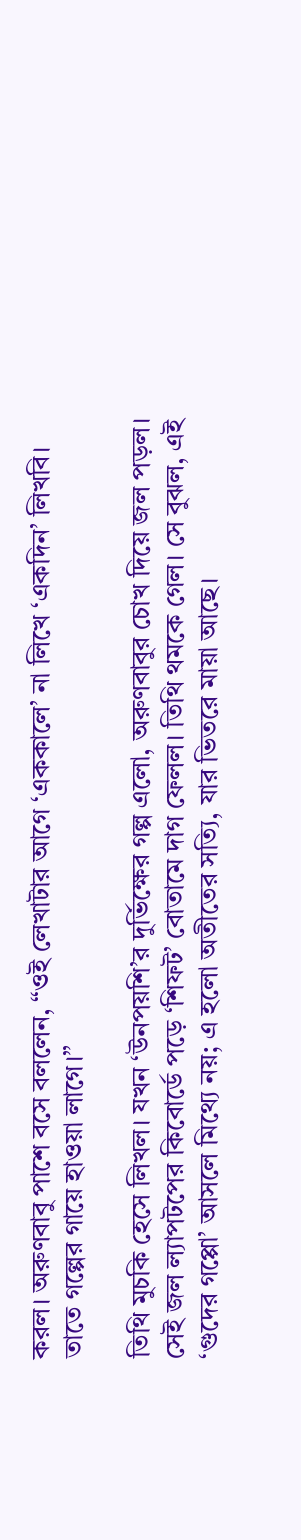করল। অরুণবাবু পাশে বসে বললেন, “ওই লেখাটার আগে ‘এককালে’ না লিখে ‘একদিন’ লিখবি। তাতে গল্পের গায়ে হাওয়া লাগে।”

তিথি মুচকি হেসে লিখল। যখন ‘উনপয়শি’র দুর্ভিক্ষের গল্প এলো, অরুণবাবুর চোখ দিয়ে জল পড়ল। সেই জল ল্যাপটপের কিবোর্ডে পড়ে ‘শিফট’ বোতামে দাগ ফেলল। তিথি থমকে গেল। সে বুঝল, এই ‘গুদের গপ্পো’ আসলে মিথ্যে নয়; এ হলো অতীতের সত্যি, যার ভিতরে মায়া আছে।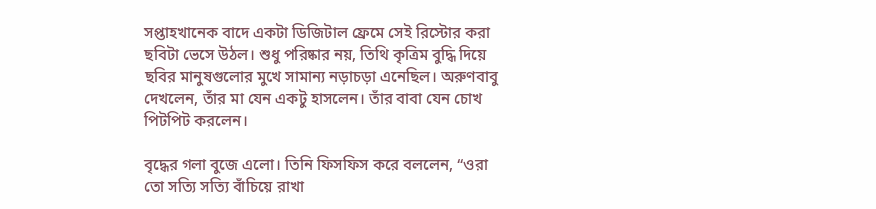সপ্তাহখানেক বাদে একটা ডিজিটাল ফ্রেমে সেই রিস্টোর করা ছবিটা ভেসে উঠল। শুধু পরিষ্কার নয়, তিথি কৃত্রিম বুদ্ধি দিয়ে ছবির মানুষগুলোর মুখে সামান্য নড়াচড়া এনেছিল। অরুণবাবু দেখলেন, তাঁর মা যেন একটু হাসলেন। তাঁর বাবা যেন চোখ পিটপিট করলেন।

বৃদ্ধের গলা বুজে এলো। তিনি ফিসফিস করে বললেন, “ওরা তো সত্যি সত্যি বাঁচিয়ে রাখা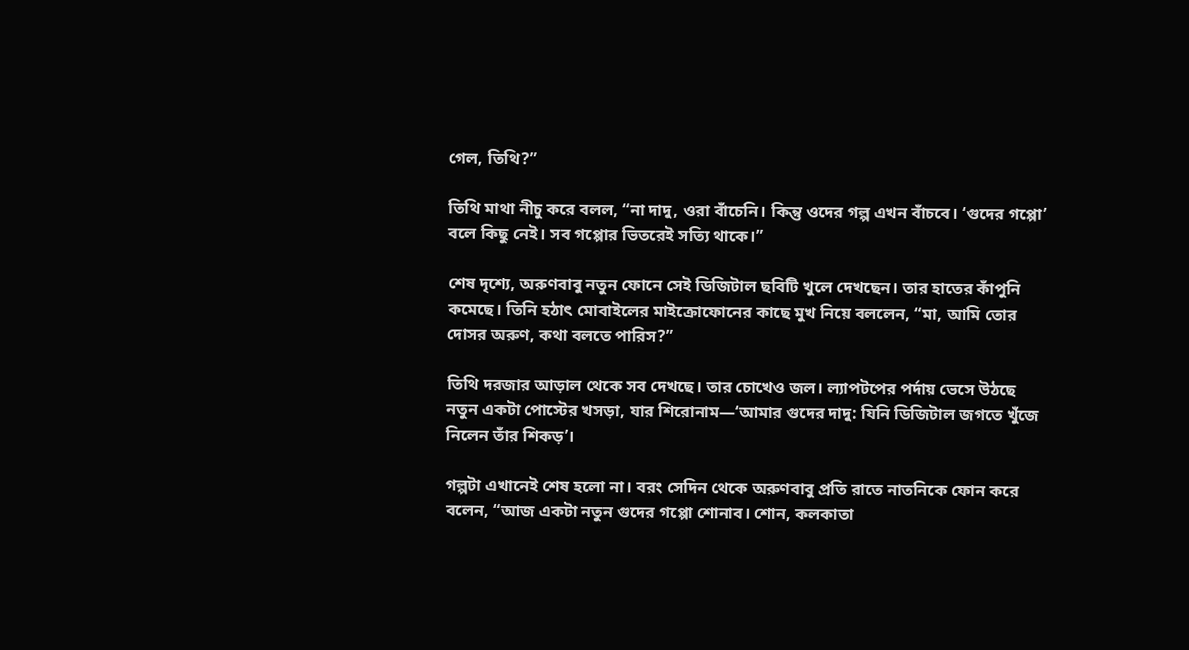গেল, তিথি?”

তিথি মাথা নীচু করে বলল, “না দাদু, ওরা বাঁচেনি। কিন্তু ওদের গল্প এখন বাঁচবে। ‘গুদের গপ্পো’ বলে কিছু নেই। সব গপ্পোর ভিতরেই সত্যি থাকে।”

শেষ দৃশ্যে, অরুণবাবু নতুন ফোনে সেই ডিজিটাল ছবিটি খুলে দেখছেন। তার হাতের কাঁপুনি কমেছে। তিনি হঠাৎ মোবাইলের মাইক্রোফোনের কাছে মুখ নিয়ে বললেন, “মা, আমি তোর দোসর অরুণ, কথা বলতে পারিস?”

তিথি দরজার আড়াল থেকে সব দেখছে। তার চোখেও জল। ল্যাপটপের পর্দায় ভেসে উঠছে নতুন একটা পোস্টের খসড়া, যার শিরোনাম—‘আমার গুদের দাদু: যিনি ডিজিটাল জগতে খুঁজে নিলেন তাঁর শিকড়’।

গল্পটা এখানেই শেষ হলো না। বরং সেদিন থেকে অরুণবাবু প্রতি রাতে নাতনিকে ফোন করে বলেন, “আজ একটা নতুন গুদের গপ্পো শোনাব। শোন, কলকাতা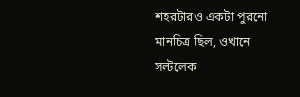শহরটারও একটা পুরনো মানচিত্র ছিল, ওখানে সল্টলেক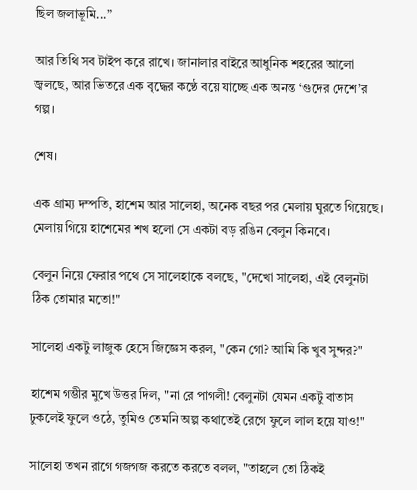ছিল জলাভূমি...”

আর তিথি সব টাইপ করে রাখে। জানালার বাইরে আধুনিক শহরের আলো জ্বলছে, আর ভিতরে এক বৃদ্ধের কণ্ঠে বয়ে যাচ্ছে এক অনন্ত ‘গুদের দেশে’র গল্প।

শেষ।

এক গ্রাম্য দম্পতি, হাশেম আর সালেহা, অনেক বছর পর মেলায় ঘুরতে গিয়েছে। মেলায় গিয়ে হাশেমের শখ হলো সে একটা বড় রঙিন বেলুন কিনবে।

বেলুন নিয়ে ফেরার পথে সে সালেহাকে বলছে, "দেখো সালেহা, এই বেলুনটা ঠিক তোমার মতো!"

সালেহা একটু লাজুক হেসে জিজ্ঞেস করল, "কেন গো? আমি কি খুব সুন্দর?"

হাশেম গম্ভীর মুখে উত্তর দিল, "না রে পাগলী! বেলুনটা যেমন একটু বাতাস ঢুকলেই ফুলে ওঠে, তুমিও তেমনি অল্প কথাতেই রেগে ফুলে লাল হয়ে যাও!"

সালেহা তখন রাগে গজগজ করতে করতে বলল, "তাহলে তো ঠিকই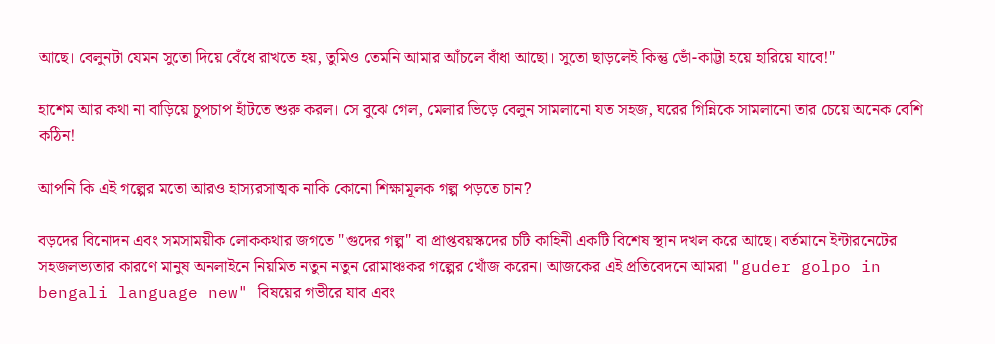আছে। বেলুনটা যেমন সুতো দিয়ে বেঁধে রাখতে হয়, তুমিও তেমনি আমার আঁচলে বাঁধা আছো। সুতো ছাড়লেই কিন্তু ভোঁ-কাট্টা হয়ে হারিয়ে যাবে!"

হাশেম আর কথা না বাড়িয়ে চুপচাপ হাঁটতে শুরু করল। সে বুঝে গেল, মেলার ভিড়ে বেলুন সামলানো যত সহজ, ঘরের গিন্নিকে সামলানো তার চেয়ে অনেক বেশি কঠিন!

আপনি কি এই গল্পের মতো আরও হাস্যরসাত্মক নাকি কোনো শিক্ষামূলক গল্প পড়তে চান?

বড়দের বিনোদন এবং সমসাময়ীক লোককথার জগতে "গুদের গল্প" বা প্রাপ্তবয়স্কদের চটি কাহিনী একটি বিশেষ স্থান দখল করে আছে। বর্তমানে ইন্টারনেটের সহজলভ্যতার কারণে মানুষ অনলাইনে নিয়মিত নতুন নতুন রোমাঞ্চকর গল্পের খোঁজ করেন। আজকের এই প্রতিবেদনে আমরা "guder golpo in bengali language new" বিষয়ের গভীরে যাব এবং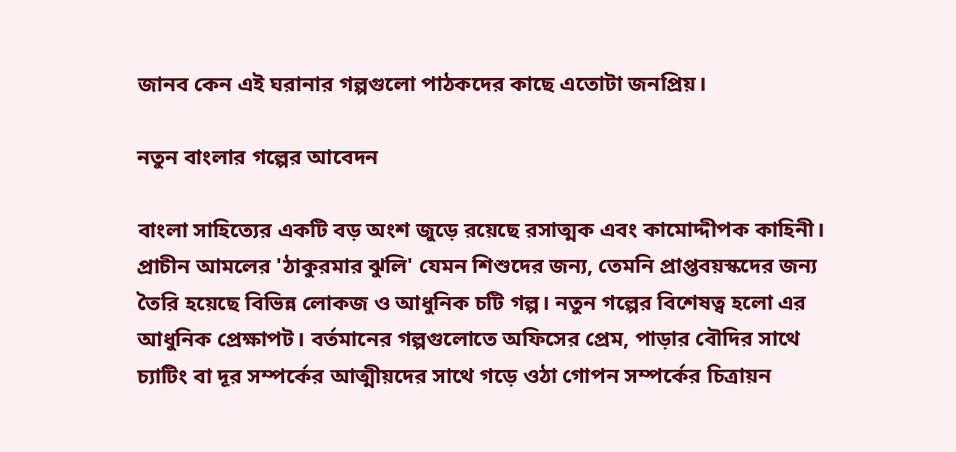জানব কেন এই ঘরানার গল্পগুলো পাঠকদের কাছে এতোটা জনপ্রিয়।

নতুন বাংলার গল্পের আবেদন

বাংলা সাহিত্যের একটি বড় অংশ জুড়ে রয়েছে রসাত্মক এবং কামোদ্দীপক কাহিনী। প্রাচীন আমলের 'ঠাকুরমার ঝুলি' যেমন শিশুদের জন্য, তেমনি প্রাপ্তবয়স্কদের জন্য তৈরি হয়েছে বিভিন্ন লোকজ ও আধুনিক চটি গল্প। নতুন গল্পের বিশেষত্ব হলো এর আধুনিক প্রেক্ষাপট। বর্তমানের গল্পগুলোতে অফিসের প্রেম, পাড়ার বৌদির সাথে চ্যাটিং বা দূর সম্পর্কের আত্মীয়দের সাথে গড়ে ওঠা গোপন সম্পর্কের চিত্রায়ন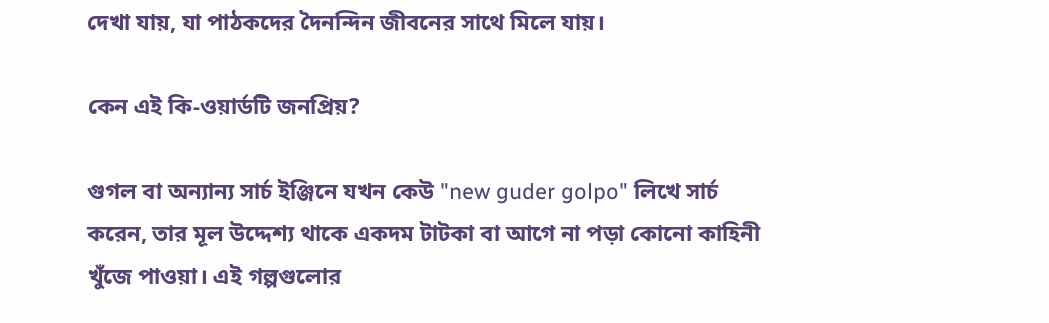দেখা যায়, যা পাঠকদের দৈনন্দিন জীবনের সাথে মিলে যায়।

কেন এই কি-ওয়ার্ডটি জনপ্রিয়?

গুগল বা অন্যান্য সার্চ ইঞ্জিনে যখন কেউ "new guder golpo" লিখে সার্চ করেন, তার মূল উদ্দেশ্য থাকে একদম টাটকা বা আগে না পড়া কোনো কাহিনী খুঁজে পাওয়া। এই গল্পগুলোর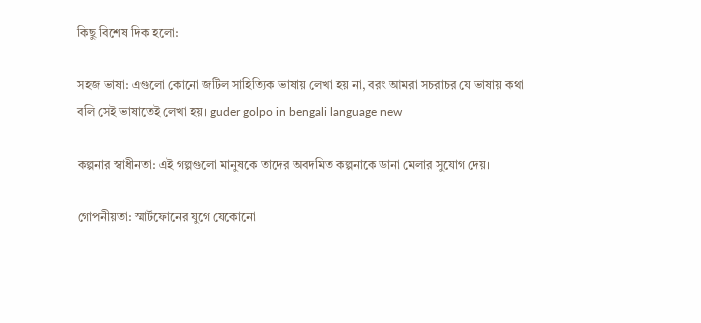কিছু বিশেষ দিক হলো:

সহজ ভাষা: এগুলো কোনো জটিল সাহিত্যিক ভাষায় লেখা হয় না, বরং আমরা সচরাচর যে ভাষায় কথা বলি সেই ভাষাতেই লেখা হয়। guder golpo in bengali language new

কল্পনার স্বাধীনতা: এই গল্পগুলো মানুষকে তাদের অবদমিত কল্পনাকে ডানা মেলার সুযোগ দেয়।

গোপনীয়তা: স্মার্টফোনের যুগে যেকোনো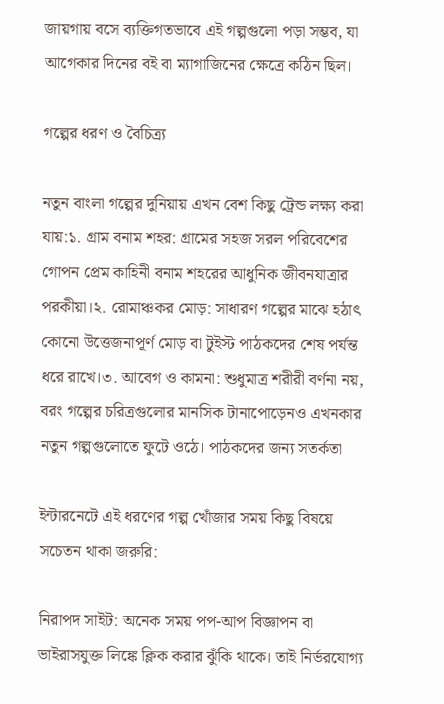জায়গায় বসে ব্যক্তিগতভাবে এই গল্পগুলো পড়া সম্ভব, যা আগেকার দিনের বই বা ম্যাগাজিনের ক্ষেত্রে কঠিন ছিল।

গল্পের ধরণ ও বৈচিত্র্য

নতুন বাংলা গল্পের দুনিয়ায় এখন বেশ কিছু ট্রেন্ড লক্ষ্য করা যায়:১. গ্রাম বনাম শহর: গ্রামের সহজ সরল পরিবেশের গোপন প্রেম কাহিনী বনাম শহরের আধুনিক জীবনযাত্রার পরকীয়া।২. রোমাঞ্চকর মোড়: সাধারণ গল্পের মাঝে হঠাৎ কোনো উত্তেজনাপূর্ণ মোড় বা টুইস্ট পাঠকদের শেষ পর্যন্ত ধরে রাখে।৩. আবেগ ও কামনা: শুধুমাত্র শরীরী বর্ণনা নয়, বরং গল্পের চরিত্রগুলোর মানসিক টানাপোড়েনও এখনকার নতুন গল্পগুলোতে ফুটে ওঠে। পাঠকদের জন্য সতর্কতা

ইন্টারনেটে এই ধরণের গল্প খোঁজার সময় কিছু বিষয়ে সচেতন থাকা জরুরি:

নিরাপদ সাইট: অনেক সময় পপ-আপ বিজ্ঞাপন বা ভাইরাসযুক্ত লিঙ্কে ক্লিক করার ঝুঁকি থাকে। তাই নির্ভরযোগ্য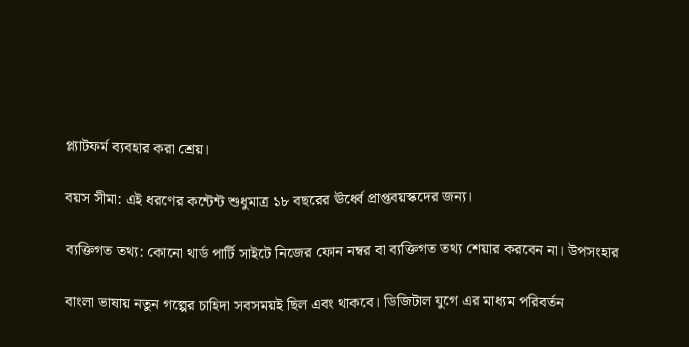প্ল্যাটফর্ম ব্যবহার করা শ্রেয়।

বয়স সীমা: এই ধরণের কন্টেন্ট শুধুমাত্র ১৮ বছরের ঊর্ধ্বে প্রাপ্তবয়স্কদের জন্য।

ব্যক্তিগত তথ্য: কোনো থার্ড পার্টি সাইটে নিজের ফোন নম্বর বা ব্যক্তিগত তথ্য শেয়ার করবেন না। উপসংহার

বাংলা ভাষায় নতুন গল্পের চাহিদা সবসময়ই ছিল এবং থাকবে। ডিজিটাল যুগে এর মাধ্যম পরিবর্তন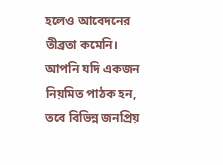হলেও আবেদনের তীব্রতা কমেনি। আপনি যদি একজন নিয়মিত পাঠক হন, তবে বিভিন্ন জনপ্রিয়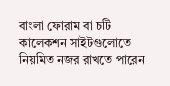বাংলা ফোরাম বা চটি কালেকশন সাইটগুলোতে নিয়মিত নজর রাখতে পারেন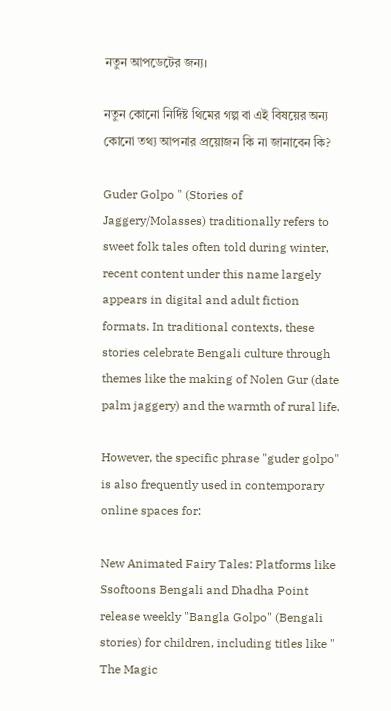নতুন আপডেটের জন্য।

নতুন কোনো নির্দিষ্ট থিমের গল্প বা এই বিষয়ের অন্য কোনো তথ্য আপনার প্রয়োজন কি না জানাবেন কি?

Guder Golpo " (Stories of Jaggery/Molasses) traditionally refers to sweet folk tales often told during winter, recent content under this name largely appears in digital and adult fiction formats. In traditional contexts, these stories celebrate Bengali culture through themes like the making of Nolen Gur (date palm jaggery) and the warmth of rural life.

However, the specific phrase "guder golpo" is also frequently used in contemporary online spaces for:

New Animated Fairy Tales: Platforms like Ssoftoons Bengali and Dhadha Point release weekly "Bangla Golpo" (Bengali stories) for children, including titles like " The Magic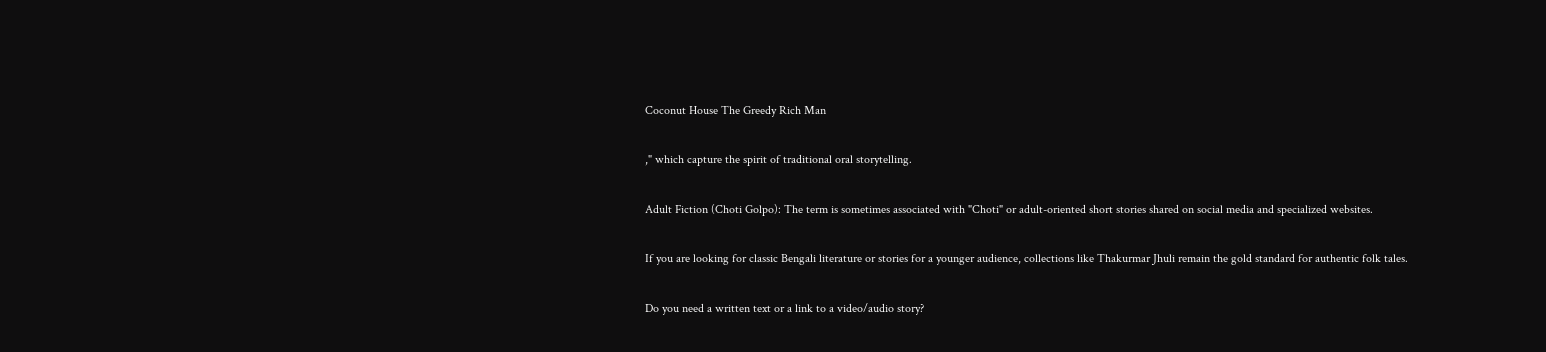Coconut House The Greedy Rich Man

," which capture the spirit of traditional oral storytelling.

Adult Fiction (Choti Golpo): The term is sometimes associated with "Choti" or adult-oriented short stories shared on social media and specialized websites.

If you are looking for classic Bengali literature or stories for a younger audience, collections like Thakurmar Jhuli remain the gold standard for authentic folk tales.

Do you need a written text or a link to a video/audio story?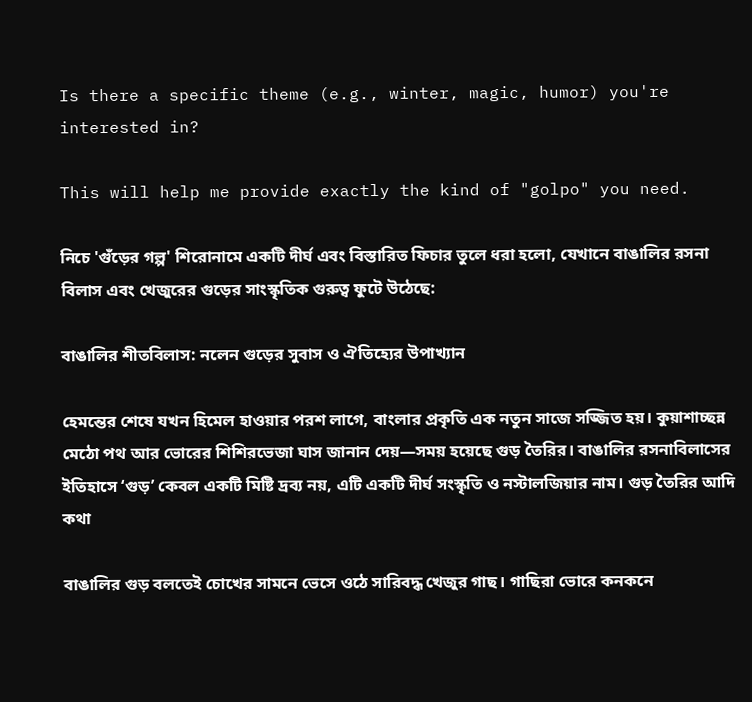Is there a specific theme (e.g., winter, magic, humor) you're interested in?

This will help me provide exactly the kind of "golpo" you need.

নিচে 'গুঁড়ের গল্প' শিরোনামে একটি দীর্ঘ এবং বিস্তারিত ফিচার তুলে ধরা হলো, যেখানে বাঙালির রসনা বিলাস এবং খেজুরের গুড়ের সাংস্কৃতিক গুরুত্ব ফুটে উঠেছে:

বাঙালির শীতবিলাস: নলেন গুড়ের সুবাস ও ঐতিহ্যের উপাখ্যান

হেমন্তের শেষে যখন হিমেল হাওয়ার পরশ লাগে, বাংলার প্রকৃতি এক নতুন সাজে সজ্জিত হয়। কুয়াশাচ্ছন্ন মেঠো পথ আর ভোরের শিশিরভেজা ঘাস জানান দেয়—সময় হয়েছে গুড় তৈরির। বাঙালির রসনাবিলাসের ইতিহাসে ‘গুড়’ কেবল একটি মিষ্টি দ্রব্য নয়, এটি একটি দীর্ঘ সংস্কৃতি ও নস্টালজিয়ার নাম। গুড় তৈরির আদি কথা

বাঙালির গুড় বলতেই চোখের সামনে ভেসে ওঠে সারিবদ্ধ খেজুর গাছ। গাছিরা ভোরে কনকনে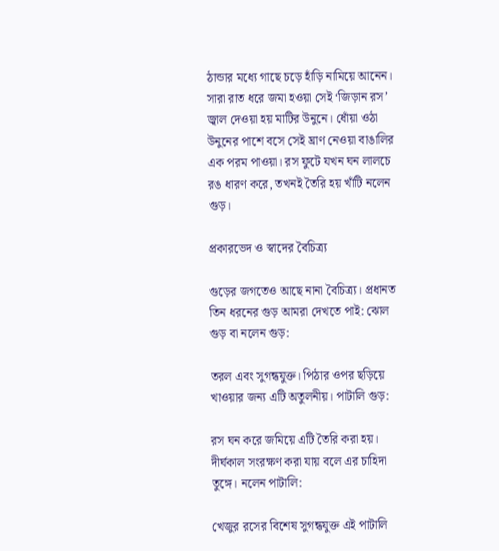ঠান্ডার মধ্যে গাছে চড়ে হাঁড়ি নামিয়ে আনেন। সারা রাত ধরে জমা হওয়া সেই ‘জিড়ান রস’ জ্বাল দেওয়া হয় মাটির উনুনে। ধোঁয়া ওঠা উনুনের পাশে বসে সেই ঘ্রাণ নেওয়া বাঙালির এক পরম পাওয়া। রস ফুটে যখন ঘন লালচে রঙ ধারণ করে, তখনই তৈরি হয় খাঁটি নলেন গুড়।

প্রকারভেদ ও স্বাদের বৈচিত্র্য

গুড়ের জগতেও আছে নানা বৈচিত্র্য। প্রধানত তিন ধরনের গুড় আমরা দেখতে পাই: ঝোল গুড় বা নলেন গুড়:

তরল এবং সুগন্ধযুক্ত। পিঠার ওপর ছড়িয়ে খাওয়ার জন্য এটি অতুলনীয়। পাটালি গুড়:

রস ঘন করে জমিয়ে এটি তৈরি করা হয়। দীর্ঘকাল সংরক্ষণ করা যায় বলে এর চাহিদা তুঙ্গে। নলেন পাটালি:

খেজুর রসের বিশেষ সুগন্ধযুক্ত এই পাটালি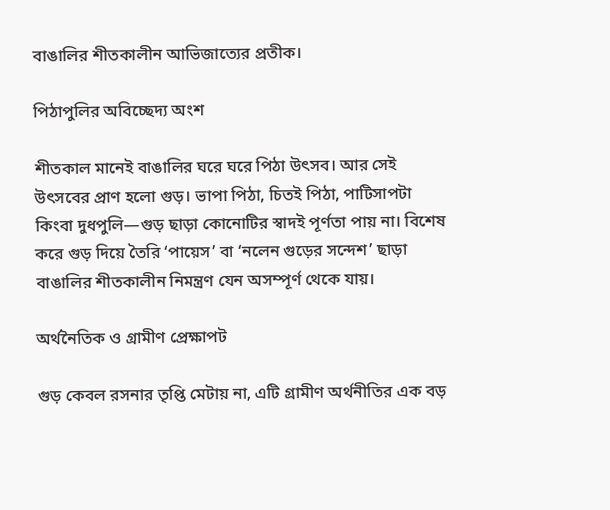বাঙালির শীতকালীন আভিজাত্যের প্রতীক।

পিঠাপুলির অবিচ্ছেদ্য অংশ

শীতকাল মানেই বাঙালির ঘরে ঘরে পিঠা উৎসব। আর সেই উৎসবের প্রাণ হলো গুড়। ভাপা পিঠা, চিতই পিঠা, পাটিসাপটা কিংবা দুধপুলি—গুড় ছাড়া কোনোটির স্বাদই পূর্ণতা পায় না। বিশেষ করে গুড় দিয়ে তৈরি ‘পায়েস’ বা ‘নলেন গুড়ের সন্দেশ’ ছাড়া বাঙালির শীতকালীন নিমন্ত্রণ যেন অসম্পূর্ণ থেকে যায়।

অর্থনৈতিক ও গ্রামীণ প্রেক্ষাপট

গুড় কেবল রসনার তৃপ্তি মেটায় না, এটি গ্রামীণ অর্থনীতির এক বড়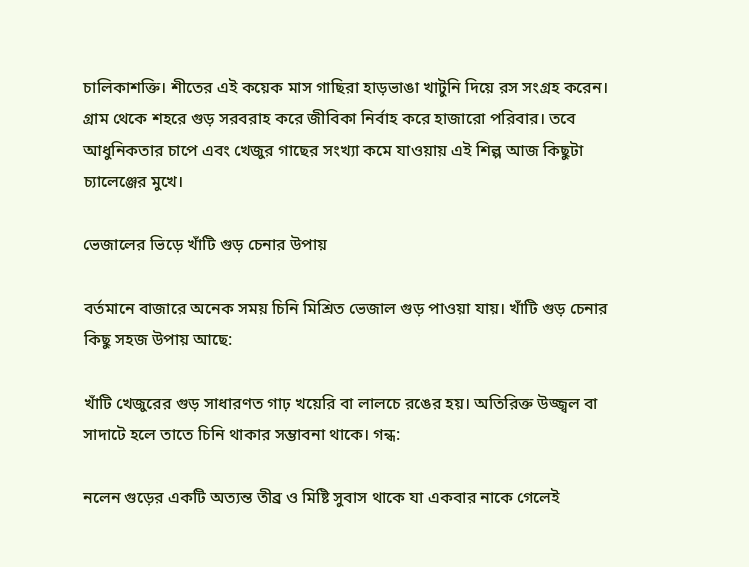চালিকাশক্তি। শীতের এই কয়েক মাস গাছিরা হাড়ভাঙা খাটুনি দিয়ে রস সংগ্রহ করেন। গ্রাম থেকে শহরে গুড় সরবরাহ করে জীবিকা নির্বাহ করে হাজারো পরিবার। তবে আধুনিকতার চাপে এবং খেজুর গাছের সংখ্যা কমে যাওয়ায় এই শিল্প আজ কিছুটা চ্যালেঞ্জের মুখে।

ভেজালের ভিড়ে খাঁটি গুড় চেনার উপায়

বর্তমানে বাজারে অনেক সময় চিনি মিশ্রিত ভেজাল গুড় পাওয়া যায়। খাঁটি গুড় চেনার কিছু সহজ উপায় আছে:

খাঁটি খেজুরের গুড় সাধারণত গাঢ় খয়েরি বা লালচে রঙের হয়। অতিরিক্ত উজ্জ্বল বা সাদাটে হলে তাতে চিনি থাকার সম্ভাবনা থাকে। গন্ধ:

নলেন গুড়ের একটি অত্যন্ত তীব্র ও মিষ্টি সুবাস থাকে যা একবার নাকে গেলেই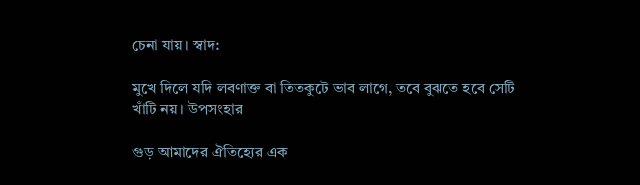চেনা যায়। স্বাদ:

মুখে দিলে যদি লবণাক্ত বা তিতকুটে ভাব লাগে, তবে বুঝতে হবে সেটি খাঁটি নয়। উপসংহার

গুড় আমাদের ঐতিহ্যের এক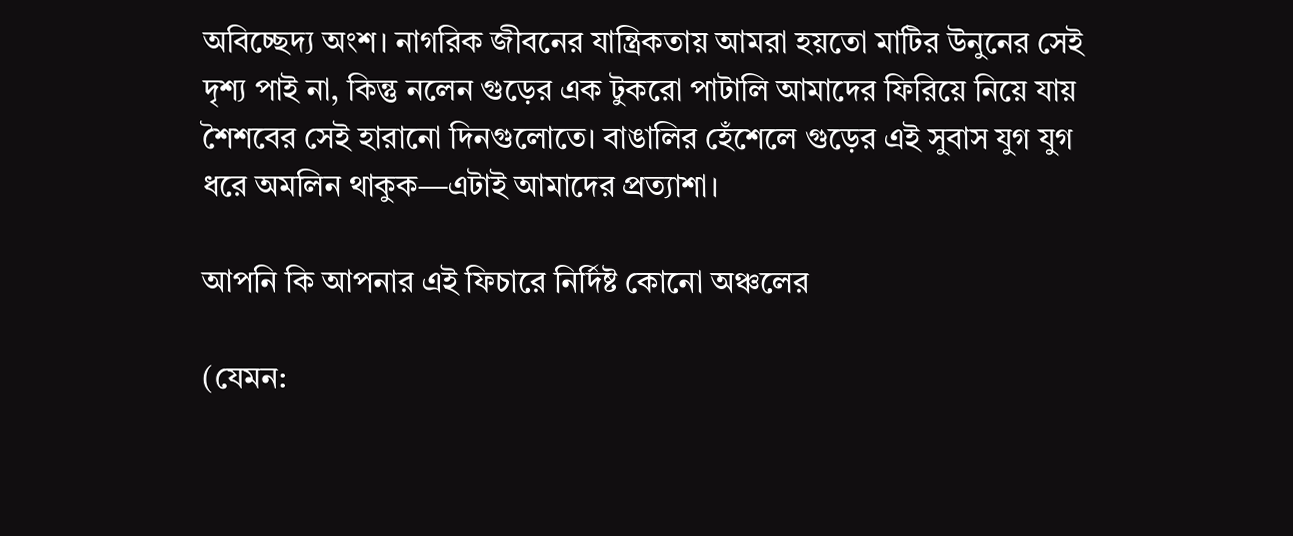অবিচ্ছেদ্য অংশ। নাগরিক জীবনের যান্ত্রিকতায় আমরা হয়তো মাটির উনুনের সেই দৃশ্য পাই না, কিন্তু নলেন গুড়ের এক টুকরো পাটালি আমাদের ফিরিয়ে নিয়ে যায় শৈশবের সেই হারানো দিনগুলোতে। বাঙালির হেঁশেলে গুড়ের এই সুবাস যুগ যুগ ধরে অমলিন থাকুক—এটাই আমাদের প্রত্যাশা।

আপনি কি আপনার এই ফিচারে নির্দিষ্ট কোনো অঞ্চলের

(যেমন: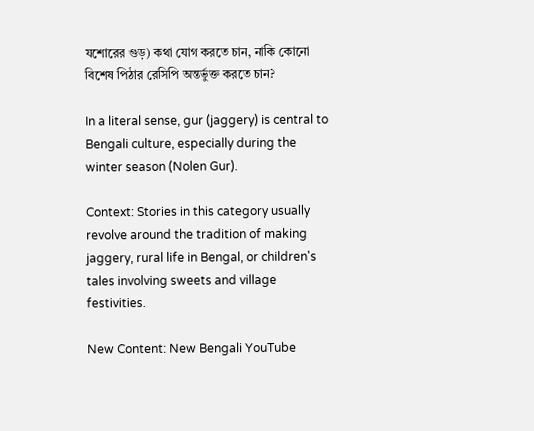যশোরের গুড়) কথা যোগ করতে চান, নাকি কোনো বিশেষ পিঠার রেসিপি অন্তর্ভুক্ত করতে চান?

In a literal sense, gur (jaggery) is central to Bengali culture, especially during the winter season (Nolen Gur).

Context: Stories in this category usually revolve around the tradition of making jaggery, rural life in Bengal, or children's tales involving sweets and village festivities.

New Content: New Bengali YouTube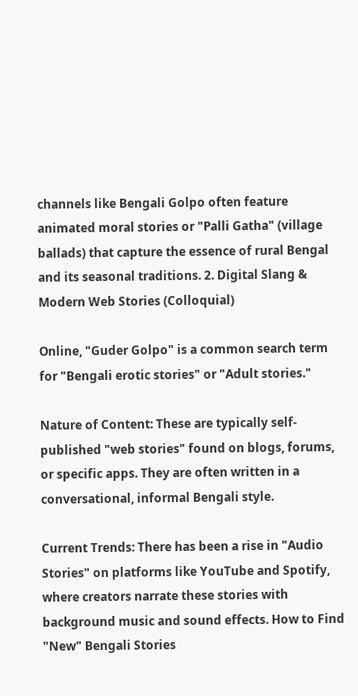channels like Bengali Golpo often feature animated moral stories or "Palli Gatha" (village ballads) that capture the essence of rural Bengal and its seasonal traditions. 2. Digital Slang & Modern Web Stories (Colloquial)

Online, "Guder Golpo" is a common search term for "Bengali erotic stories" or "Adult stories."

Nature of Content: These are typically self-published "web stories" found on blogs, forums, or specific apps. They are often written in a conversational, informal Bengali style.

Current Trends: There has been a rise in "Audio Stories" on platforms like YouTube and Spotify, where creators narrate these stories with background music and sound effects. How to Find "New" Bengali Stories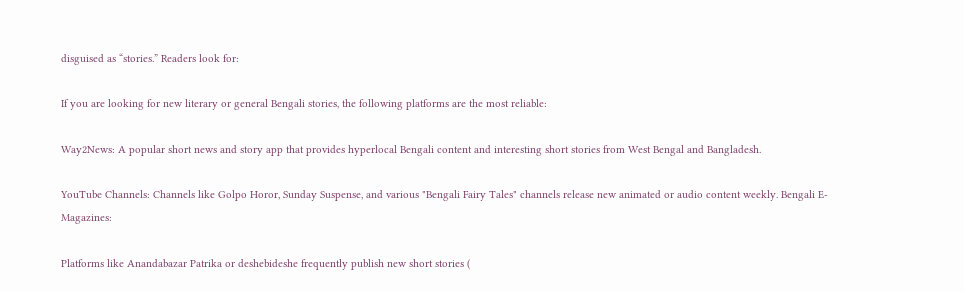disguised as “stories.” Readers look for:

If you are looking for new literary or general Bengali stories, the following platforms are the most reliable:

Way2News: A popular short news and story app that provides hyperlocal Bengali content and interesting short stories from West Bengal and Bangladesh.

YouTube Channels: Channels like Golpo Horor, Sunday Suspense, and various "Bengali Fairy Tales" channels release new animated or audio content weekly. Bengali E-Magazines:

Platforms like Anandabazar Patrika or deshebideshe frequently publish new short stories (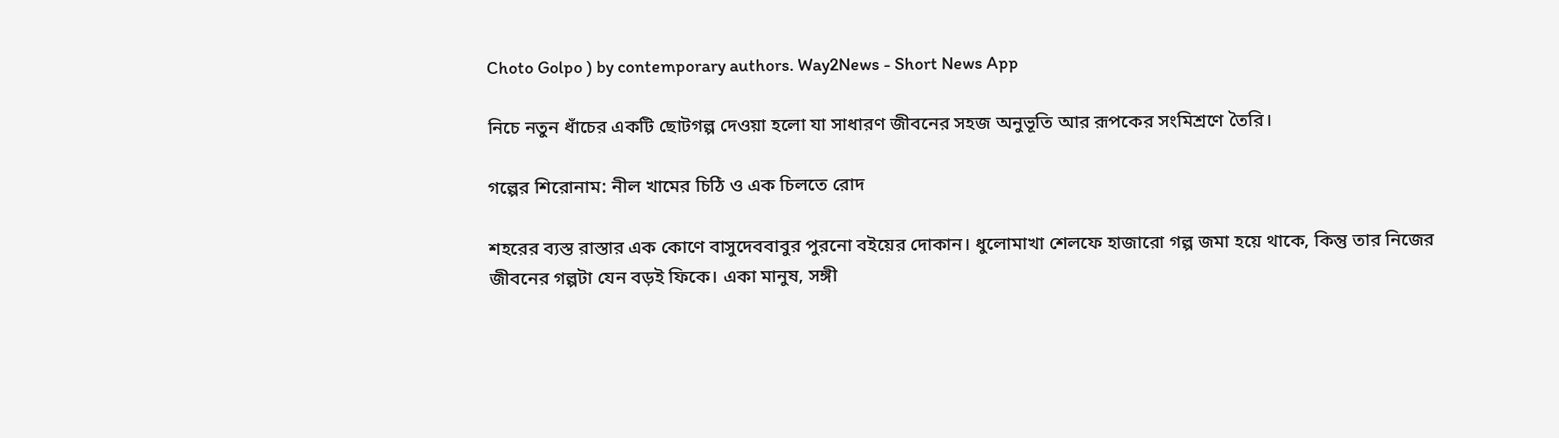Choto Golpo ) by contemporary authors. Way2News - Short News App

নিচে নতুন ধাঁচের একটি ছোটগল্প দেওয়া হলো যা সাধারণ জীবনের সহজ অনুভূতি আর রূপকের সংমিশ্রণে তৈরি।

গল্পের শিরোনাম: নীল খামের চিঠি ও এক চিলতে রোদ

শহরের ব্যস্ত রাস্তার এক কোণে বাসুদেববাবুর পুরনো বইয়ের দোকান। ধুলোমাখা শেলফে হাজারো গল্প জমা হয়ে থাকে, কিন্তু তার নিজের জীবনের গল্পটা যেন বড়ই ফিকে। একা মানুষ, সঙ্গী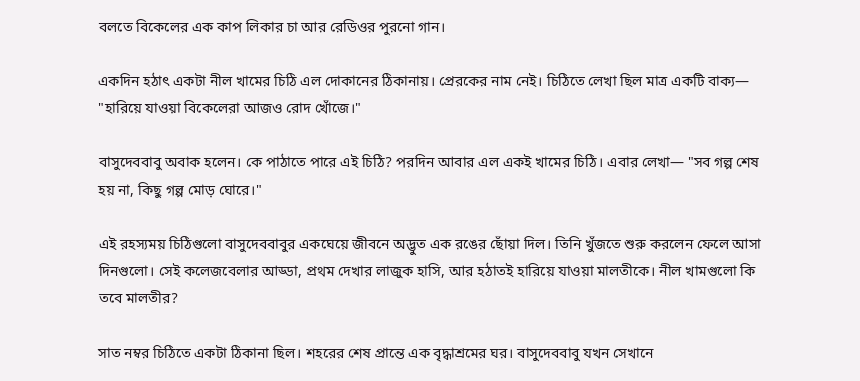বলতে বিকেলের এক কাপ লিকার চা আর রেডিওর পুরনো গান।

একদিন হঠাৎ একটা নীল খামের চিঠি এল দোকানের ঠিকানায়। প্রেরকের নাম নেই। চিঠিতে লেখা ছিল মাত্র একটি বাক্য— "হারিয়ে যাওয়া বিকেলেরা আজও রোদ খোঁজে।"

বাসুদেববাবু অবাক হলেন। কে পাঠাতে পারে এই চিঠি? পরদিন আবার এল একই খামের চিঠি। এবার লেখা— "সব গল্প শেষ হয় না, কিছু গল্প মোড় ঘোরে।"

এই রহস্যময় চিঠিগুলো বাসুদেববাবুর একঘেয়ে জীবনে অদ্ভুত এক রঙের ছোঁয়া দিল। তিনি খুঁজতে শুরু করলেন ফেলে আসা দিনগুলো। সেই কলেজবেলার আড্ডা, প্রথম দেখার লাজুক হাসি, আর হঠাতই হারিয়ে যাওয়া মালতীকে। নীল খামগুলো কি তবে মালতীর?

সাত নম্বর চিঠিতে একটা ঠিকানা ছিল। শহরের শেষ প্রান্তে এক বৃদ্ধাশ্রমের ঘর। বাসুদেববাবু যখন সেখানে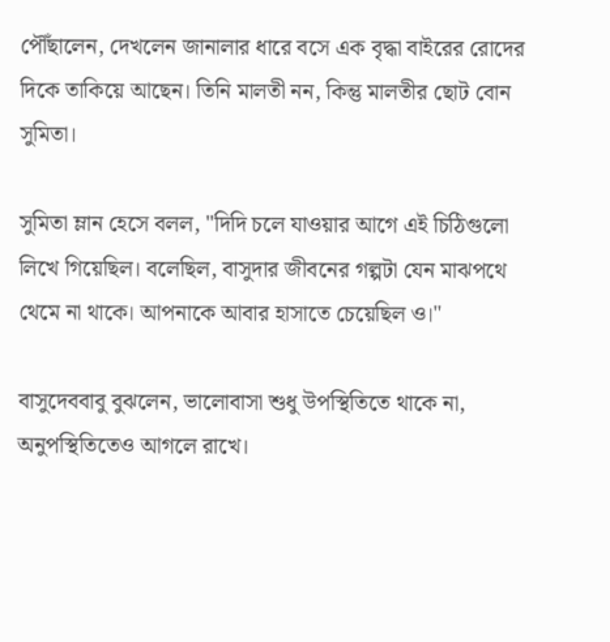পৌঁছালেন, দেখলেন জানালার ধারে বসে এক বৃদ্ধা বাইরের রোদের দিকে তাকিয়ে আছেন। তিনি মালতী নন, কিন্তু মালতীর ছোট বোন সুমিতা।

সুমিতা ম্লান হেসে বলল, "দিদি চলে যাওয়ার আগে এই চিঠিগুলো লিখে গিয়েছিল। বলেছিল, বাসুদার জীবনের গল্পটা যেন মাঝপথে থেমে না থাকে। আপনাকে আবার হাসাতে চেয়েছিল ও।"

বাসুদেববাবু বুঝলেন, ভালোবাসা শুধু উপস্থিতিতে থাকে না, অনুপস্থিতিতেও আগলে রাখে।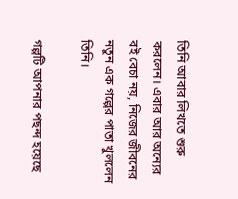তিনি আবার লিখতে শুরু করলেন। এবার আর অন্যের বই বেচা নয়, নিজের জীবনের নতুন এক গল্পের পাতা খুললেন তিনি।

গল্পটি আপনার পছন্দ হয়েছে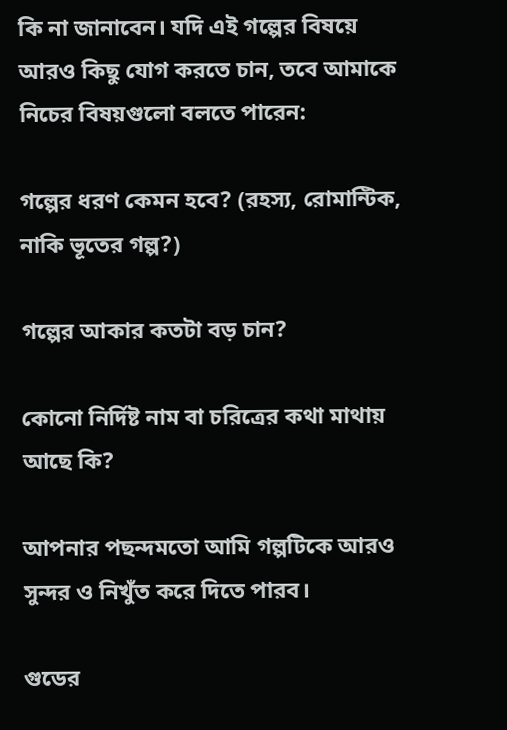কি না জানাবেন। যদি এই গল্পের বিষয়ে আরও কিছু যোগ করতে চান, তবে আমাকে নিচের বিষয়গুলো বলতে পারেন:

গল্পের ধরণ কেমন হবে? (রহস্য, রোমান্টিক, নাকি ভূতের গল্প?)

গল্পের আকার কতটা বড় চান?

কোনো নির্দিষ্ট নাম বা চরিত্রের কথা মাথায় আছে কি?

আপনার পছন্দমতো আমি গল্পটিকে আরও সুন্দর ও নিখুঁত করে দিতে পারব।

গুডের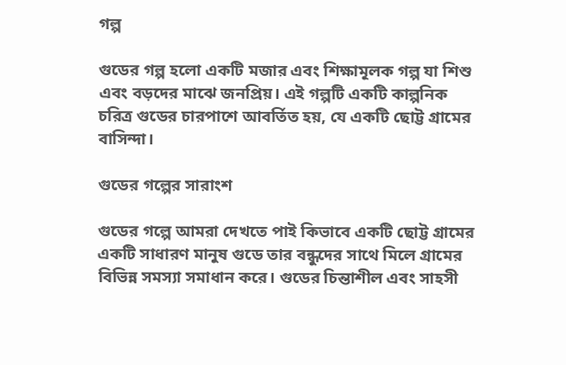গল্প

গুডের গল্প হলো একটি মজার এবং শিক্ষামূলক গল্প যা শিশু এবং বড়দের মাঝে জনপ্রিয়। এই গল্পটি একটি কাল্পনিক চরিত্র গুডের চারপাশে আবর্তিত হয়, যে একটি ছোট্ট গ্রামের বাসিন্দা।

গুডের গল্পের সারাংশ

গুডের গল্পে আমরা দেখতে পাই কিভাবে একটি ছোট্ট গ্রামের একটি সাধারণ মানুষ গুডে তার বন্ধুদের সাথে মিলে গ্রামের বিভিন্ন সমস্যা সমাধান করে। গুডের চিন্তাশীল এবং সাহসী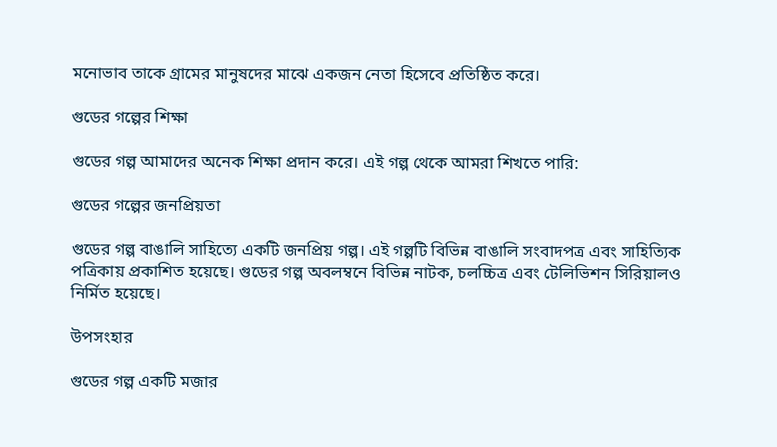মনোভাব তাকে গ্রামের মানুষদের মাঝে একজন নেতা হিসেবে প্রতিষ্ঠিত করে।

গুডের গল্পের শিক্ষা

গুডের গল্প আমাদের অনেক শিক্ষা প্রদান করে। এই গল্প থেকে আমরা শিখতে পারি:

গুডের গল্পের জনপ্রিয়তা

গুডের গল্প বাঙালি সাহিত্যে একটি জনপ্রিয় গল্প। এই গল্পটি বিভিন্ন বাঙালি সংবাদপত্র এবং সাহিত্যিক পত্রিকায় প্রকাশিত হয়েছে। গুডের গল্প অবলম্বনে বিভিন্ন নাটক, চলচ্চিত্র এবং টেলিভিশন সিরিয়ালও নির্মিত হয়েছে।

উপসংহার

গুডের গল্প একটি মজার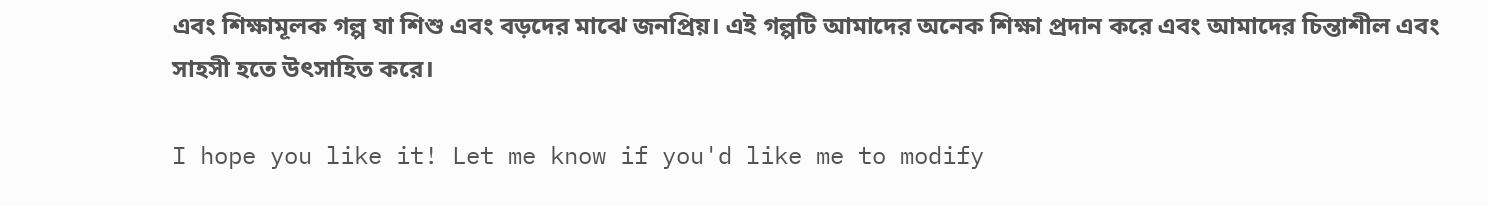এবং শিক্ষামূলক গল্প যা শিশু এবং বড়দের মাঝে জনপ্রিয়। এই গল্পটি আমাদের অনেক শিক্ষা প্রদান করে এবং আমাদের চিন্তাশীল এবং সাহসী হতে উৎসাহিত করে।

I hope you like it! Let me know if you'd like me to modify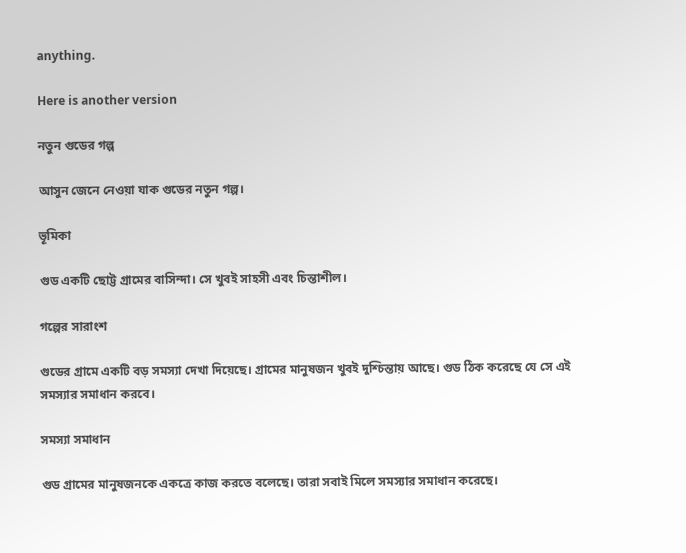anything.

Here is another version

নতুন গুডের গল্প

আসুন জেনে নেওয়া যাক গুডের নতুন গল্প।

ভূমিকা

গুড একটি ছোট্ট গ্রামের বাসিন্দা। সে খুবই সাহসী এবং চিন্তাশীল।

গল্পের সারাংশ

গুডের গ্রামে একটি বড় সমস্যা দেখা দিয়েছে। গ্রামের মানুষজন খুবই দুশ্চিন্তায় আছে। গুড ঠিক করেছে যে সে এই সমস্যার সমাধান করবে।

সমস্যা সমাধান

গুড গ্রামের মানুষজনকে একত্রে কাজ করতে বলেছে। তারা সবাই মিলে সমস্যার সমাধান করেছে।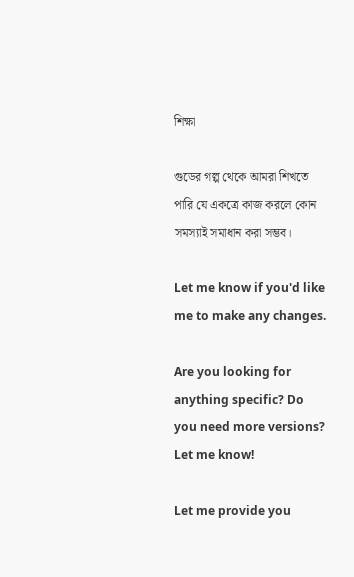শিক্ষা

গুডের গল্প থেকে আমরা শিখতে পারি যে একত্রে কাজ করলে কোন সমস্যাই সমাধান করা সম্ভব।

Let me know if you'd like me to make any changes.

Are you looking for anything specific? Do you need more versions? Let me know!

Let me provide you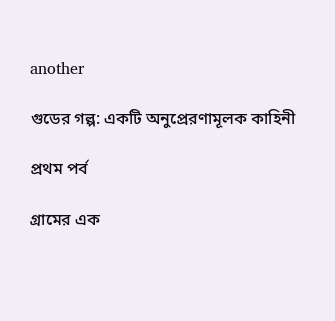another

গুডের গল্প: একটি অনুপ্রেরণামূলক কাহিনী

প্রথম পর্ব

গ্রামের এক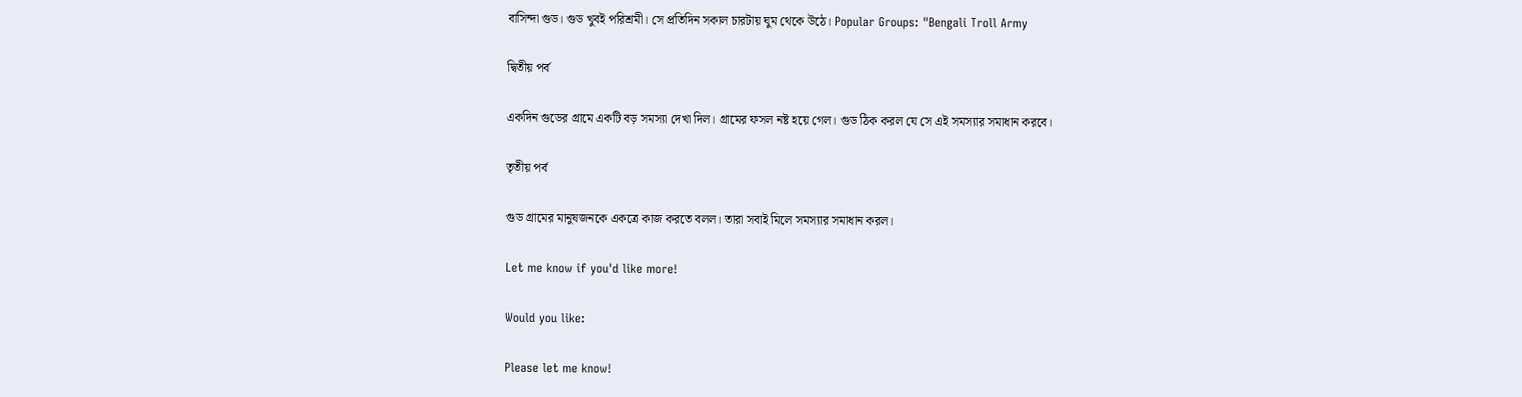বাসিন্দা গুড। গুড খুবই পরিশ্রমী। সে প্রতিদিন সকাল চারটায় ঘুম থেকে উঠে। Popular Groups: "Bengali Troll Army

দ্বিতীয় পর্ব

একদিন গুডের গ্রামে একটি বড় সমস্যা দেখা দিল। গ্রামের ফসল নষ্ট হয়ে গেল। গুড ঠিক করল যে সে এই সমস্যার সমাধান করবে।

তৃতীয় পর্ব

গুড গ্রামের মানুষজনকে একত্রে কাজ করতে বলল। তারা সবাই মিলে সমস্যার সমাধান করল।

Let me know if you'd like more!

Would you like:

Please let me know!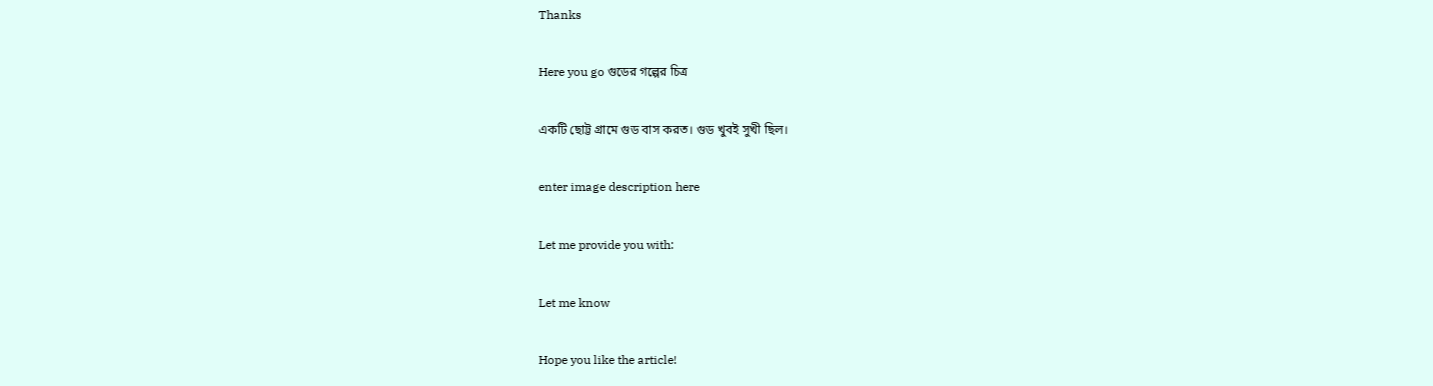Thanks

Here you go গুডের গল্পের চিত্র

একটি ছোট্ট গ্রামে গুড বাস করত। গুড খুবই সুখী ছিল।

enter image description here

Let me provide you with:

Let me know

Hope you like the article!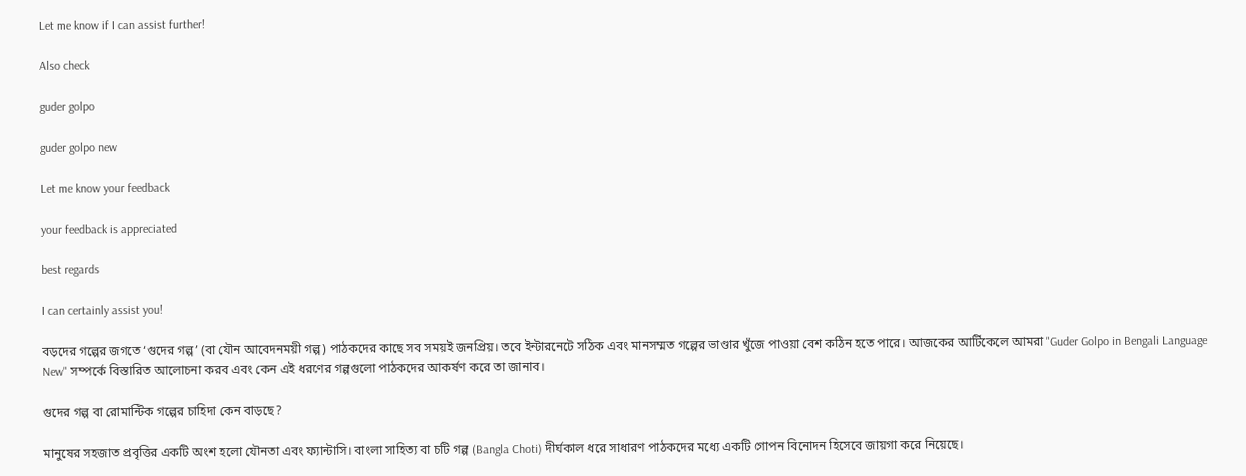Let me know if I can assist further!

Also check

guder golpo

guder golpo new

Let me know your feedback

your feedback is appreciated

best regards

I can certainly assist you!

বড়দের গল্পের জগতে ‘গুদের গল্প’ (বা যৌন আবেদনময়ী গল্প) পাঠকদের কাছে সব সময়ই জনপ্রিয়। তবে ইন্টারনেটে সঠিক এবং মানসম্মত গল্পের ভাণ্ডার খুঁজে পাওয়া বেশ কঠিন হতে পারে। আজকের আর্টিকেলে আমরা "Guder Golpo in Bengali Language New" সম্পর্কে বিস্তারিত আলোচনা করব এবং কেন এই ধরণের গল্পগুলো পাঠকদের আকর্ষণ করে তা জানাব।

গুদের গল্প বা রোমান্টিক গল্পের চাহিদা কেন বাড়ছে?

মানুষের সহজাত প্রবৃত্তির একটি অংশ হলো যৌনতা এবং ফ্যান্টাসি। বাংলা সাহিত্য বা চটি গল্প (Bangla Choti) দীর্ঘকাল ধরে সাধারণ পাঠকদের মধ্যে একটি গোপন বিনোদন হিসেবে জায়গা করে নিয়েছে।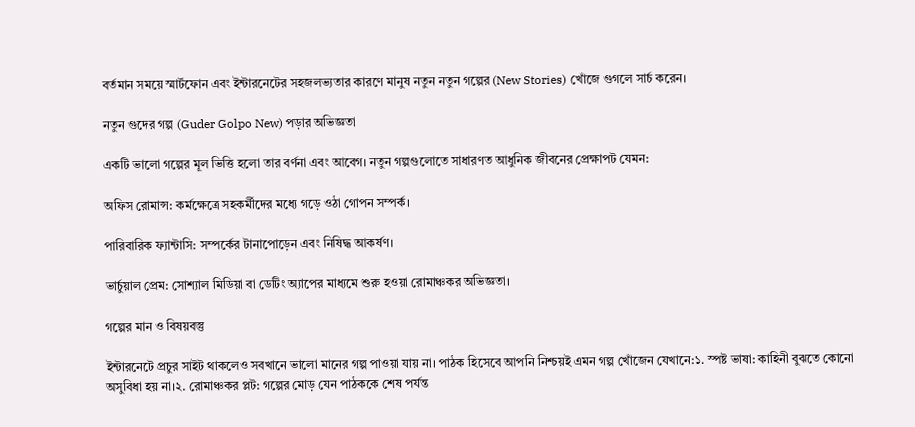বর্তমান সময়ে স্মার্টফোন এবং ইন্টারনেটের সহজলভ্যতার কারণে মানুষ নতুন নতুন গল্পের (New Stories) খোঁজে গুগলে সার্চ করেন।

নতুন গুদের গল্প (Guder Golpo New) পড়ার অভিজ্ঞতা

একটি ভালো গল্পের মূল ভিত্তি হলো তার বর্ণনা এবং আবেগ। নতুন গল্পগুলোতে সাধারণত আধুনিক জীবনের প্রেক্ষাপট যেমন:

অফিস রোমান্স: কর্মক্ষেত্রে সহকর্মীদের মধ্যে গড়ে ওঠা গোপন সম্পর্ক।

পারিবারিক ফ্যান্টাসি: সম্পর্কের টানাপোড়েন এবং নিষিদ্ধ আকর্ষণ।

ভার্চুয়াল প্রেম: সোশ্যাল মিডিয়া বা ডেটিং অ্যাপের মাধ্যমে শুরু হওয়া রোমাঞ্চকর অভিজ্ঞতা।

গল্পের মান ও বিষয়বস্তু

ইন্টারনেটে প্রচুর সাইট থাকলেও সবখানে ভালো মানের গল্প পাওয়া যায় না। পাঠক হিসেবে আপনি নিশ্চয়ই এমন গল্প খোঁজেন যেখানে:১. স্পষ্ট ভাষা: কাহিনী বুঝতে কোনো অসুবিধা হয় না।২. রোমাঞ্চকর প্লট: গল্পের মোড় যেন পাঠককে শেষ পর্যন্ত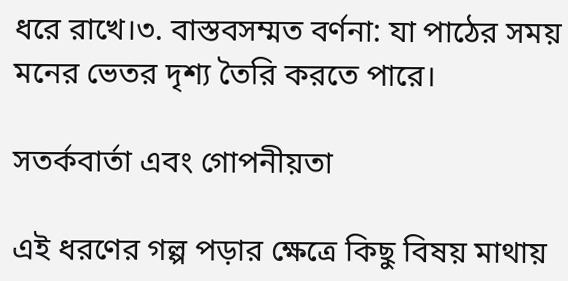ধরে রাখে।৩. বাস্তবসম্মত বর্ণনা: যা পাঠের সময় মনের ভেতর দৃশ্য তৈরি করতে পারে।

সতর্কবার্তা এবং গোপনীয়তা

এই ধরণের গল্প পড়ার ক্ষেত্রে কিছু বিষয় মাথায়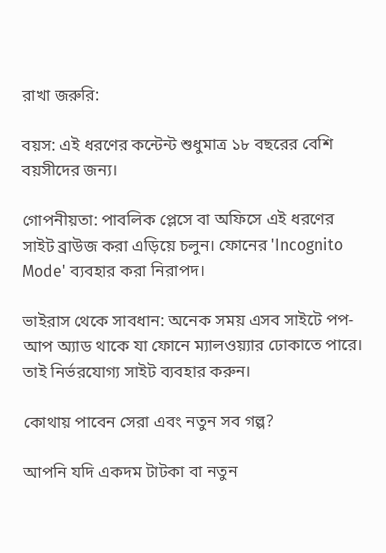রাখা জরুরি:

বয়স: এই ধরণের কন্টেন্ট শুধুমাত্র ১৮ বছরের বেশি বয়সীদের জন্য।

গোপনীয়তা: পাবলিক প্লেসে বা অফিসে এই ধরণের সাইট ব্রাউজ করা এড়িয়ে চলুন। ফোনের 'Incognito Mode' ব্যবহার করা নিরাপদ।

ভাইরাস থেকে সাবধান: অনেক সময় এসব সাইটে পপ-আপ অ্যাড থাকে যা ফোনে ম্যালওয়্যার ঢোকাতে পারে। তাই নির্ভরযোগ্য সাইট ব্যবহার করুন।

কোথায় পাবেন সেরা এবং নতুন সব গল্প?

আপনি যদি একদম টাটকা বা নতুন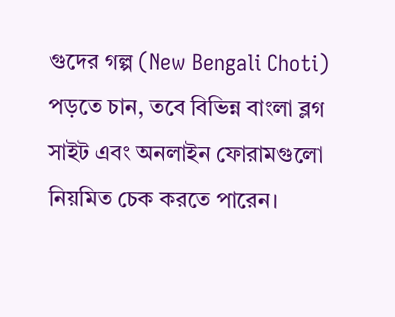গুদের গল্প (New Bengali Choti) পড়তে চান, তবে বিভিন্ন বাংলা ব্লগ সাইট এবং অনলাইন ফোরামগুলো নিয়মিত চেক করতে পারেন।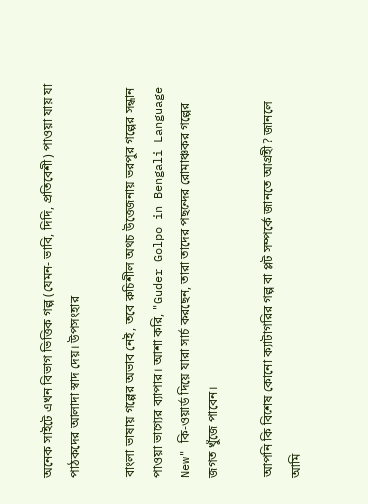অনেক সাইটে এখন বিভাগ ভিত্তিক গল্প (যেমন- ভাবি, দিদি, প্রতিবেশী) পাওয়া যায় যা পাঠকদের আলাদা স্বাদ দেয়। উপসংহার

বাংলা ভাষায় গল্পের অভাব নেই, তবে রুচিশীল অথচ উত্তেজনায় ভরপুর গল্পের সন্ধান পাওয়া ভাগ্যের ব্যাপার। আশা করি, "Guder Golpo in Bengali Language New" কি-ওয়ার্ড দিয়ে যারা সার্চ করছেন, তারা তাদের পছন্দের রোমাঞ্চকর গল্পের জগত খুঁজে পাবেন।

আপনি কি বিশেষ কোনো ক্যাটাগরির গল্প বা প্লট সম্পর্কে জানতে আগ্রহী? জানলে আমি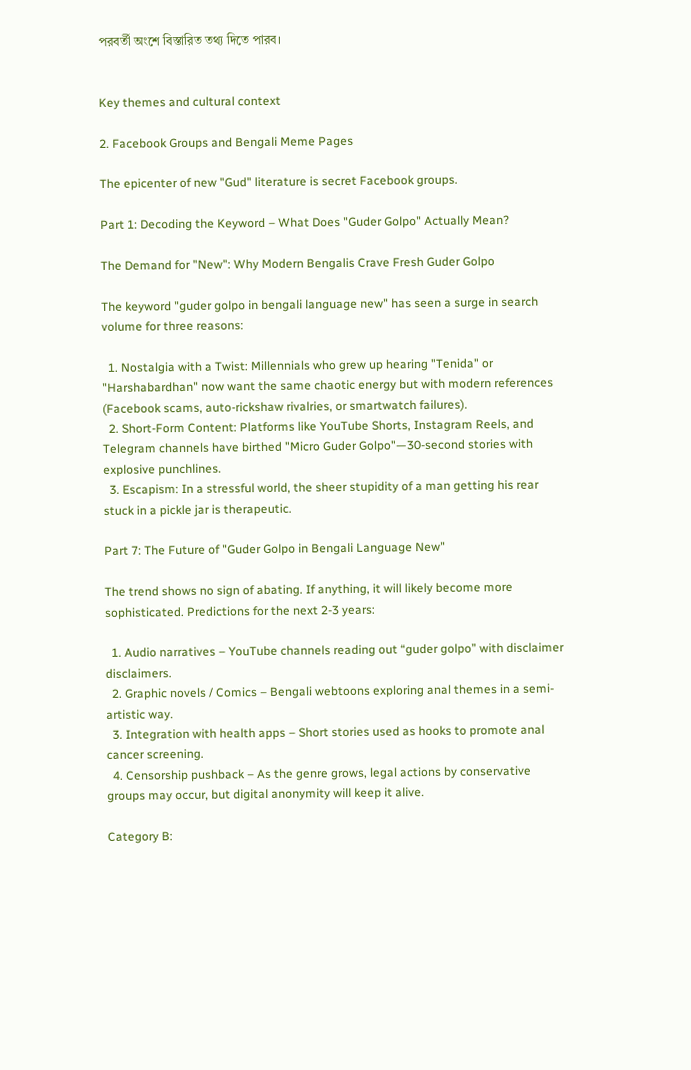পরবর্তী অংশে বিস্তারিত তথ্য দিতে পারব।


Key themes and cultural context

2. Facebook Groups and Bengali Meme Pages

The epicenter of new "Gud" literature is secret Facebook groups.

Part 1: Decoding the Keyword – What Does "Guder Golpo" Actually Mean?

The Demand for "New": Why Modern Bengalis Crave Fresh Guder Golpo

The keyword "guder golpo in bengali language new" has seen a surge in search volume for three reasons:

  1. Nostalgia with a Twist: Millennials who grew up hearing "Tenida" or "Harshabardhan" now want the same chaotic energy but with modern references (Facebook scams, auto-rickshaw rivalries, or smartwatch failures).
  2. Short-Form Content: Platforms like YouTube Shorts, Instagram Reels, and Telegram channels have birthed "Micro Guder Golpo"—30-second stories with explosive punchlines.
  3. Escapism: In a stressful world, the sheer stupidity of a man getting his rear stuck in a pickle jar is therapeutic.

Part 7: The Future of "Guder Golpo in Bengali Language New"

The trend shows no sign of abating. If anything, it will likely become more sophisticated. Predictions for the next 2-3 years:

  1. Audio narratives – YouTube channels reading out “guder golpo” with disclaimer disclaimers.
  2. Graphic novels / Comics – Bengali webtoons exploring anal themes in a semi-artistic way.
  3. Integration with health apps – Short stories used as hooks to promote anal cancer screening.
  4. Censorship pushback – As the genre grows, legal actions by conservative groups may occur, but digital anonymity will keep it alive.

Category B: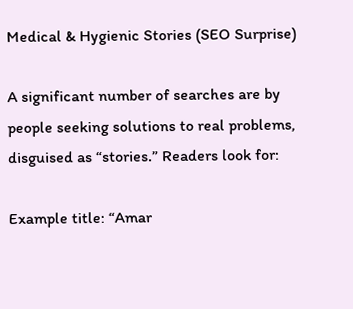Medical & Hygienic Stories (SEO Surprise)

A significant number of searches are by people seeking solutions to real problems, disguised as “stories.” Readers look for:

Example title: “Amar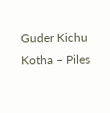Guder Kichu Kotha – Piles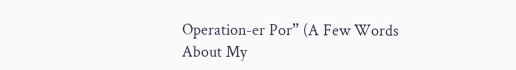Operation-er Por” (A Few Words About My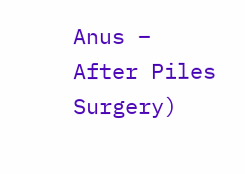Anus – After Piles Surgery)